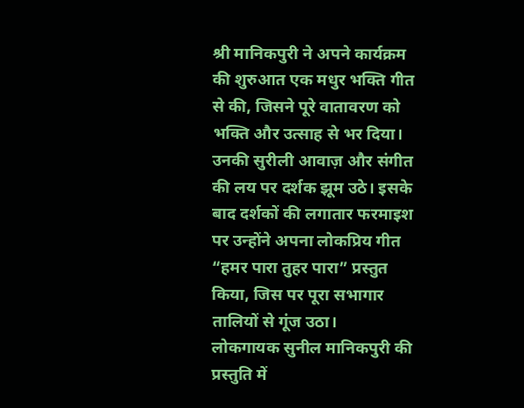श्री मानिकपुरी ने अपने कार्यक्रम की शुरुआत एक मधुर भक्ति गीत से की, जिसने पूरे वातावरण को भक्ति और उत्साह से भर दिया। उनकी सुरीली आवाज़ और संगीत की लय पर दर्शक झूम उठे। इसके बाद दर्शकों की लगातार फरमाइश पर उन्होंने अपना लोकप्रिय गीत “हमर पारा तुहर पारा” प्रस्तुत किया, जिस पर पूरा सभागार तालियों से गूंज उठा।
लोकगायक सुनील मानिकपुरी की प्रस्तुति में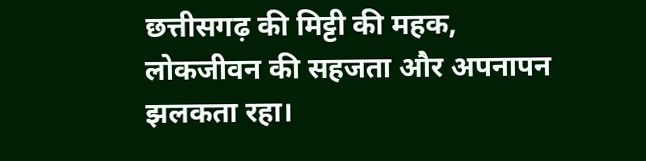छत्तीसगढ़ की मिट्टी की महक, लोकजीवन की सहजता और अपनापन झलकता रहा।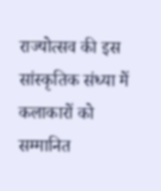राज्योत्सव की इस सांस्कृतिक संध्या में कलाकारों को सम्मानित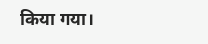किया गया।